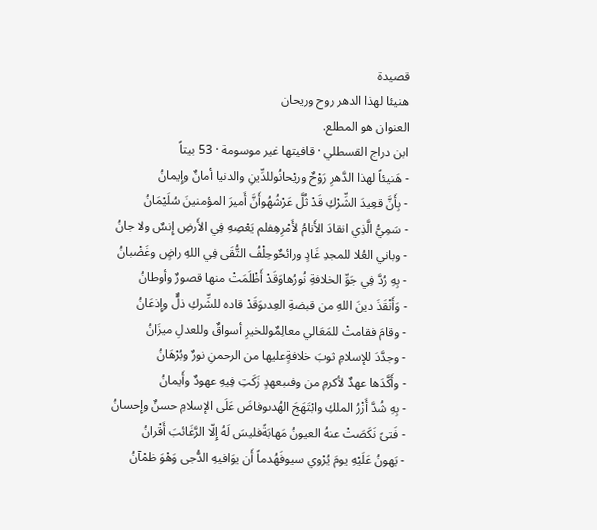قصيدة
هنيئا لهذا الدهر روح وريحان
العنوان هو المطلع.
ابن دراج القسطلي · قافيتها غير موسومة · 53 بيتاً
- هَنيئاً لهذا الدَّهرِ رَوْحٌ وريْحانُوللدِّينِ والدنيا أمانٌ وإِيمانُ
- بِأَنَّ قعِيدَ الشِّرْكِ قَدْ ثُلَّ عَرْشُهُوأَنَّ أَميرَ المؤمنينَ سُلَيْمَانُ
- سَمِيُّ الَّذِي انقادَ الأَنامُ لأَمْرِهِفلم يَعْصِهِ فِي الأَرضِ إِنسٌ ولا جانُ
- وباني العُلا للمجدِ غَادٍ ورائحٌوحِلْفُ التُّقَى فِي اللهِ راضٍ وغَضْبانُ
- بِهِ رُدَّ فِي جَوِّ الخلافةِ نُورُهاوَقَدْ أَظْلَمَتْ منها قصورٌ وأوطانُ
- وَأَنْقَذَ دينَ اللهِ من قبضةِ العِدىوَقَدْ قاده للشِّركِ ذلٌّ وإِذعَانُ
- وقامَ فقامتْ للمَعَالي معالِمٌوللخيرِ أسواقٌ وللعدلِ ميزَانُ
- وجدَّدَ للإسلامِ ثوبَ خلافةٍعليها من الرحمنِ نورٌ وبُرْهَانُ
- وأَكَّدَها عهدٌ لأكرمِ من وفىبعهدٍ زَكَتِ فِيهِ عهودٌ وأَيمانُ
- بِهِ شُدَّ أَزْرُ الملكِ وابْتَهَجَ الهُدىوفاضَ عَلَى الإسلامِ حسنٌ وإِحسانُ
- فَتىً نَكَصَتْ عنهُ العيونُ مَهابَةًفليسَ لَهُ إِلّا الرَّغَائبَ أَقْرانُ
- يَهونُ عَلَيْهِ يومَ يُرْوي سيوفَهُدماً أَن يوَافيهِ الدُّجى وَهْوَ ظمْآنُ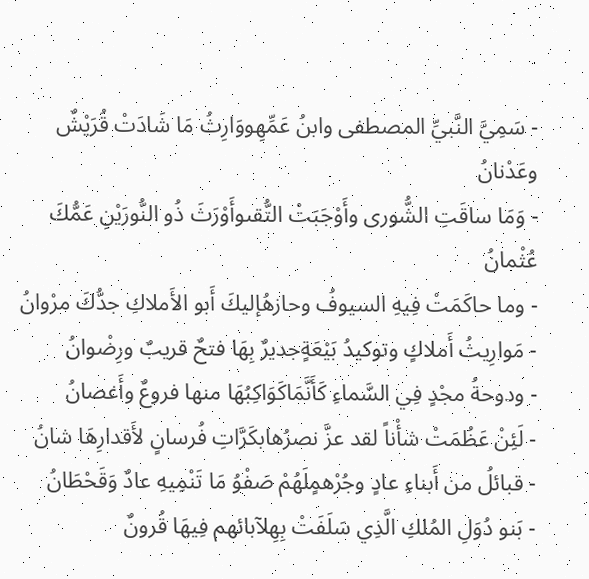- سَمِيَّ النَّبيِّ المصطفى وابنُ عَمِّهِووَارِثُ مَا شَادَتْ قُرَيْشٌ وعَدْنانُ
- وَمَا ساقَتِ الشُّورى وأَوْجَبَتْ التُّقىوأَوْرَثَ ذُو النُّورَيْنِ عَمُّكَ عُثْمانُ
- وما حاكَمَتْ فِيهِ السيوفُ وحازهُإليكَ أَبو الأَملاكِ جدُّكَ مرْوانُ
- مَوارِيثُ أَملاكٍ وتوكيدُ بَيْعَةٍجديرٌ بِهَا فتحٌ قريبٌ ورِضْوانُ
- ودوحةُ مجْدٍ فِي السَّماءِ كَأَنَّمَاكَوَاكِبُهَا منها فروعٌ وأَغصانُ
- لَئِنْ عَظُمَتْ شأْناً لقد عزَّ نصرُهابكَرَّاتِ فُرسانٍ لأَقدارِهَا شانُ
- قبائلُ من أَبناءِ عادٍ وجُرْهمٍلَهُمْ صَفْوُ مَا تَنْمِيهِ عادٌ وَقَحْطَانُ
- بَنو دُوَلِ المُلكِ الَّذِي سَلَفَتْ بِهِلآبائهم فِيهَا قُرونٌ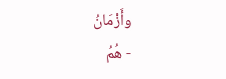وأَزْمَانُ
- هُمُ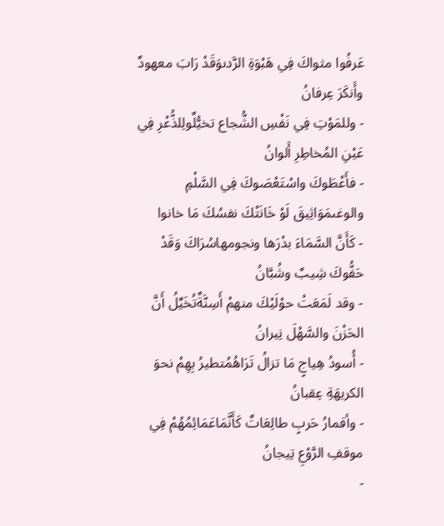عَرفُوا مثواكَ فِي هَبْوَةِ الرَّدىوَقَدْ رَابَ معهودٌ وأَنكَرَ عِرفانُ
- وللمَوْتِ فِي نَفْسِ الشُّجاع تخيُّلٌولِلذُّعْرِ فِي عَيْنِ المُخاطِرِ أَلوانُ
- فأَعْطَوكَ واسْتَعْصَوكَ فِي السَّلْمِ والوغىمَوَاثِيقَ لَوْ خَانَتْكَ نفسُكَ مَا خانوا
- كَأَنَّ السَّمَاءَ بدْرَها ونجومهاسُرَاكَ وَقَدْ حَفُّوكَ شِيبٌ وشُبَّانُ
- وقد لَمَعَتْ حوْلَيْكَ منهمْ أَسِنَّةٌتُخَيِّلُ أَنَّ الحَزْنَ والسَّهْلَ نِيرانُ
- أُسودُ هِياجٍ مَا تزالُ تَرَاهُمُتطيرُ بِهِمْ نحوَ الكريهَةِ عِقبانُ
- وأقمارُ حَربٍ طالِعَاتٌ كَأَنَّمَاعَمَائِمُهُمْ فِي موقفِ الرَّوْعِ تِيجانُ
-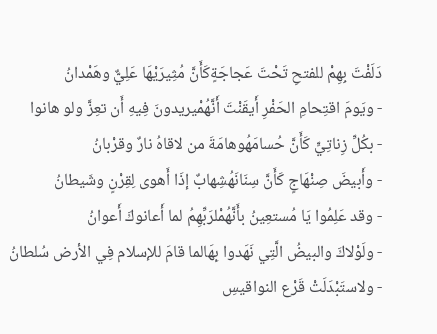دَلَفْتَ بِهِمْ للفتحِ تَحْتَ عَجاجَةٍكَأَنَّ مُثِيرَيْهَا عَلِيٌّ وهَمْدانُ
- ويَومَ اقتِحامِ الحَفْرِ أَيقَنْتَ أَنَّهُمْيريدونَ فِيهِ أَن تعِزَّ ولو هانوا
- بكُلِّ زِناتِيٍّ كَأَنَّ حُسامَهُوهامَةَ من لاقاهُ نارٌ وقرْبانُ
- وأَبيضَ صِنْهَاجٍ كَأَنَّ سِنَانَهُشِهابٌ إذَا أَهوى لِقِرْنٍ وشَيطانُ
- وقد عَلِمُوا يَا مُستعِينُ بأَنَّهُمْلرَبِّهِمُ لما أَعانوكَ أَعوانُ
- ولَوْلاكَ والبيضُ الَّتِي نَهَدوا بِهَالما قامَ للإسلام فِي الأرض سُلطانُ
- ولاستَبْدَلَتْ قَرْع النواقيسِ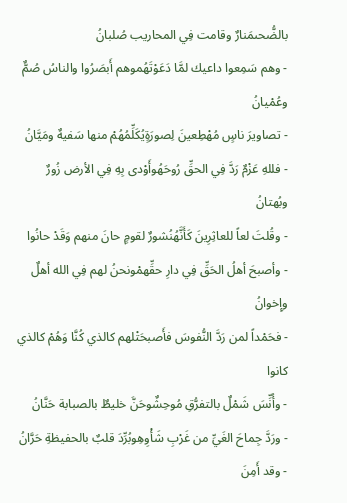بالضُّحىمَنارٌ وقامت فِي المحاريب صُلبانُ
- وهم سَمِعوا داعيك لمَّا دَعَوْتَهُموهم أَبصَرُوا والناسُ صُمٌّ وعُمْيانُ
- تصاويرَ ناسٍ مُهْطِعينَ لِصورَةٍيُكَلِّمُهُمْ منها سَفيهٌ ومَيَّانُ
- فللهِ عَزْمٌ رَدَّ فِي الحقِّ رُوحَهُوأَوْدى بِهِ فِي الأرض زُورٌ وبُهتانُ
- وقُلتَ لعاً للعاثِرِينَ كَأَنَّهُنُشورٌ لقومٍ حانَ منهم وَقَدْ حانُوا
- وأصبحَ أهلُ الحَقِّ فِي دارِ حقِّهمْونحنُ لهم فِي الله أهلٌ وإِخوانُ
- فحَمْداً لمن رَدَّ النُّفوسَ فأَصبحَتْلهم كالذي كُنَّا وَهُمْ كالذي كانوا
- وأُنِّسَ شَمْلٌ بالتفرُّقِ مُوحِشٌوحَنَّ خليطٌ بالصبابة حَنَّانُ
- ورَدَّ جِماحَ الغَيِّ من غَرْبِ شَأْوِهِوبُرِّدَ قلبٌ بالحفيظةِ حَرَّانُ
- وقد أَمِنَ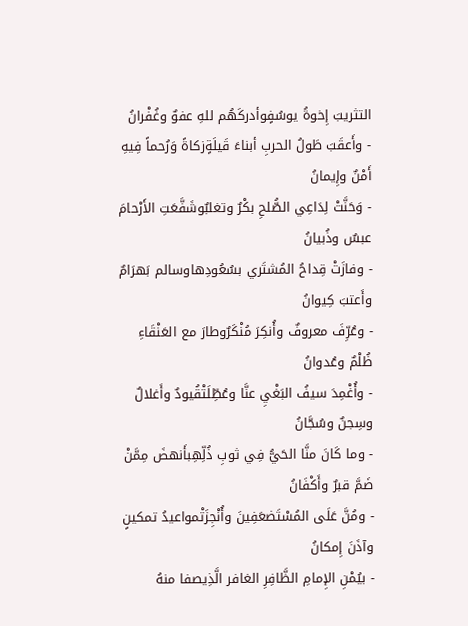التثريبَ إِخوةُ يوسُفٍوأدركَهُم للهِ عفوٌ وغُفْرانُ
- وأَعقَبَ طَولُ الحربِ أبناءَ قَيلَةٍزكاةً وَرُحماً فِيهِ أَمْنٌ وإِيمانُ
- وَحَنَّتْ لِدَاعِي الصُّلحِ بكْرٌ وتغلبٌوشَفَّعَتِ الأَرْحامَ عبسٌ وذُبيانُ
- وفازَتْ قِداحُ المُشتَري بسُعُودِهاوسالم بَهرَامٌ وأَعتبَ كِيوانُ
- وعُرِّفَ معروفٌ وأُنكِرَ مُنْكَرٌوطارَ مع العَنْقَاءِ ظُلْمٌ وعُدوانُ
- وأُغْمِدَ سيفُ البَغْيِ عنَّا وعُطِّلَتْقُيودٌ وأَغلالٌ وسِجنٌ وسُجَّانُ
- وما كَانَ منَّا الحَيُّ فِي ثوبِ ذُلِّهِبأَنهضَ مِمَّنْ ضَمَّ قبرٌ وأَكْفَانُ
- ومُنَّ عَلَى المُسْتَضعَفِينَ وأُنْجِزَتْمواعيدُ تمكينٍ وآذَنَ إِمكانُ
- بيُمْنِ الإِمامِ الظَّافِرِ الغافر الَّذِيصفا منهُ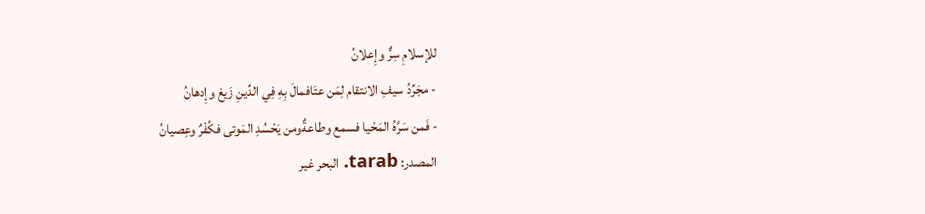للإسلامِ سِرٌّ وإِعلانُ
- مجَرِّدُ سيفِ الانتقام لِمَن عتَافمالَ بِهِ فِي الدِّينِ زَيغ وإِدهانُ
- فَمن سَرَّهُ المَحْيا فسمع وطاعةٌومن يَحْسُدِ المَوتى فكُفْرٌ وعِصيانُ
المصدر: tarab. البحر غير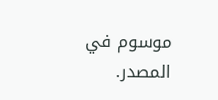موسوم في المصدر.